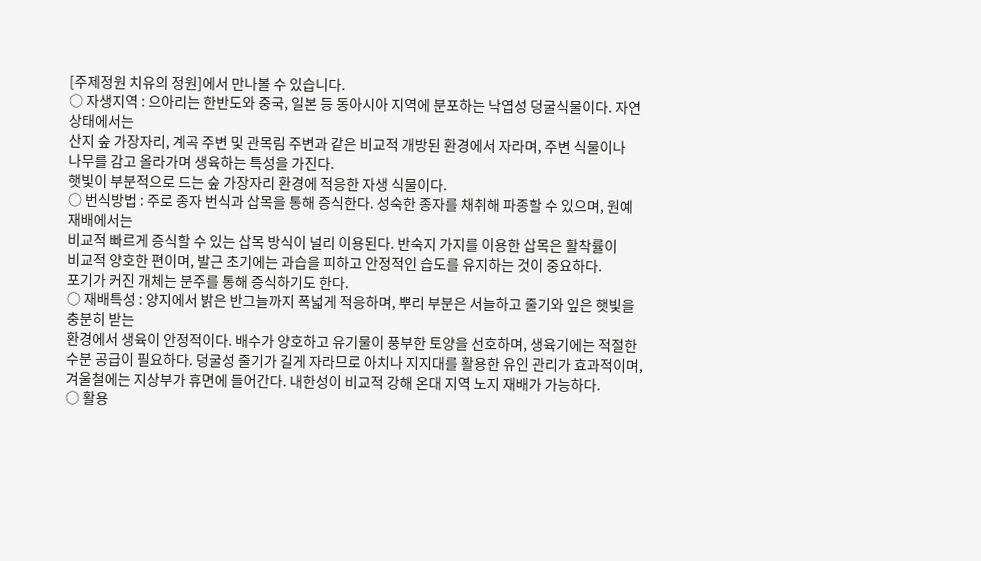[주제정원 치유의 정원]에서 만나볼 수 있습니다.
○ 자생지역 : 으아리는 한반도와 중국, 일본 등 동아시아 지역에 분포하는 낙엽성 덩굴식물이다. 자연 상태에서는
산지 숲 가장자리, 계곡 주변 및 관목림 주변과 같은 비교적 개방된 환경에서 자라며, 주변 식물이나
나무를 감고 올라가며 생육하는 특성을 가진다.
햇빛이 부분적으로 드는 숲 가장자리 환경에 적응한 자생 식물이다.
○ 번식방법 : 주로 종자 번식과 삽목을 통해 증식한다. 성숙한 종자를 채취해 파종할 수 있으며, 원예 재배에서는
비교적 빠르게 증식할 수 있는 삽목 방식이 널리 이용된다. 반숙지 가지를 이용한 삽목은 활착률이
비교적 양호한 편이며, 발근 초기에는 과습을 피하고 안정적인 습도를 유지하는 것이 중요하다.
포기가 커진 개체는 분주를 통해 증식하기도 한다.
○ 재배특성 : 양지에서 밝은 반그늘까지 폭넓게 적응하며, 뿌리 부분은 서늘하고 줄기와 잎은 햇빛을 충분히 받는
환경에서 생육이 안정적이다. 배수가 양호하고 유기물이 풍부한 토양을 선호하며, 생육기에는 적절한
수분 공급이 필요하다. 덩굴성 줄기가 길게 자라므로 아치나 지지대를 활용한 유인 관리가 효과적이며,
겨울철에는 지상부가 휴면에 들어간다. 내한성이 비교적 강해 온대 지역 노지 재배가 가능하다.
○ 활용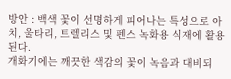방안 : 백색 꽃이 선명하게 피어나는 특성으로 아치, 울타리, 트렐리스 및 펜스 녹화용 식재에 활용된다.
개화기에는 깨끗한 색감의 꽃이 녹음과 대비되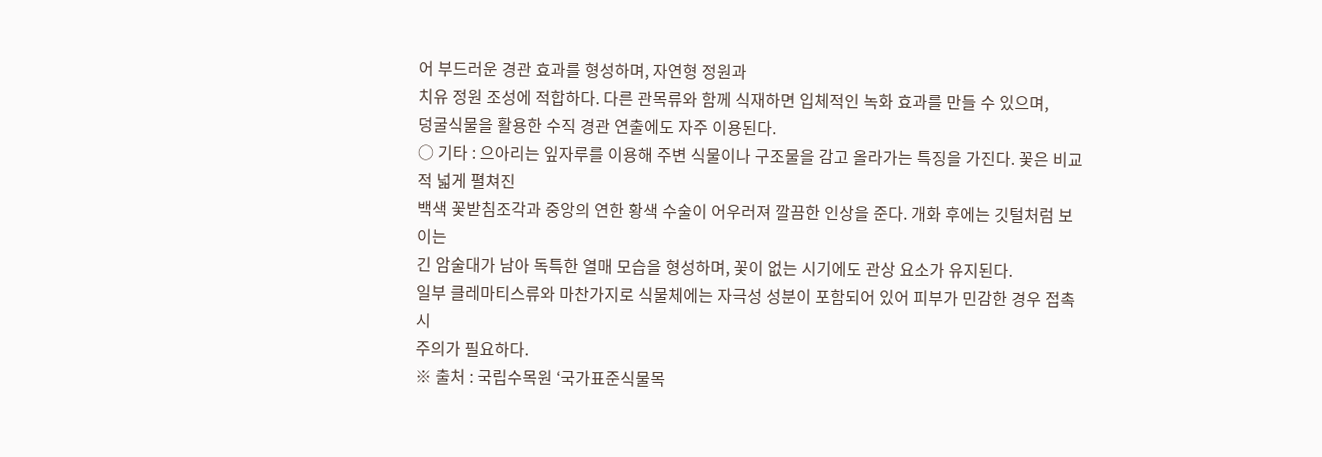어 부드러운 경관 효과를 형성하며, 자연형 정원과
치유 정원 조성에 적합하다. 다른 관목류와 함께 식재하면 입체적인 녹화 효과를 만들 수 있으며,
덩굴식물을 활용한 수직 경관 연출에도 자주 이용된다.
○ 기타 : 으아리는 잎자루를 이용해 주변 식물이나 구조물을 감고 올라가는 특징을 가진다. 꽃은 비교적 넓게 펼쳐진
백색 꽃받침조각과 중앙의 연한 황색 수술이 어우러져 깔끔한 인상을 준다. 개화 후에는 깃털처럼 보이는
긴 암술대가 남아 독특한 열매 모습을 형성하며, 꽃이 없는 시기에도 관상 요소가 유지된다.
일부 클레마티스류와 마찬가지로 식물체에는 자극성 성분이 포함되어 있어 피부가 민감한 경우 접촉 시
주의가 필요하다.
※ 출처 : 국립수목원 ‘국가표준식물목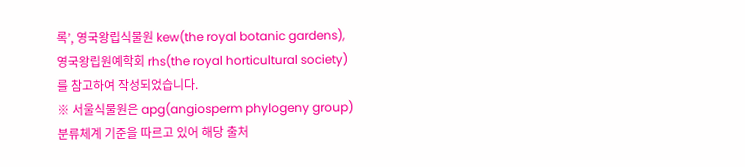록’, 영국왕립식물원 kew(the royal botanic gardens),
영국왕립원예학회 rhs(the royal horticultural society)를 참고하여 작성되었습니다.
※ 서울식물원은 apg(angiosperm phylogeny group) 분류체계 기준을 따르고 있어 해당 출처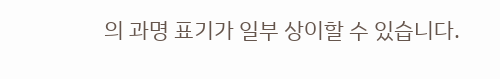의 과명 표기가 일부 상이할 수 있습니다.